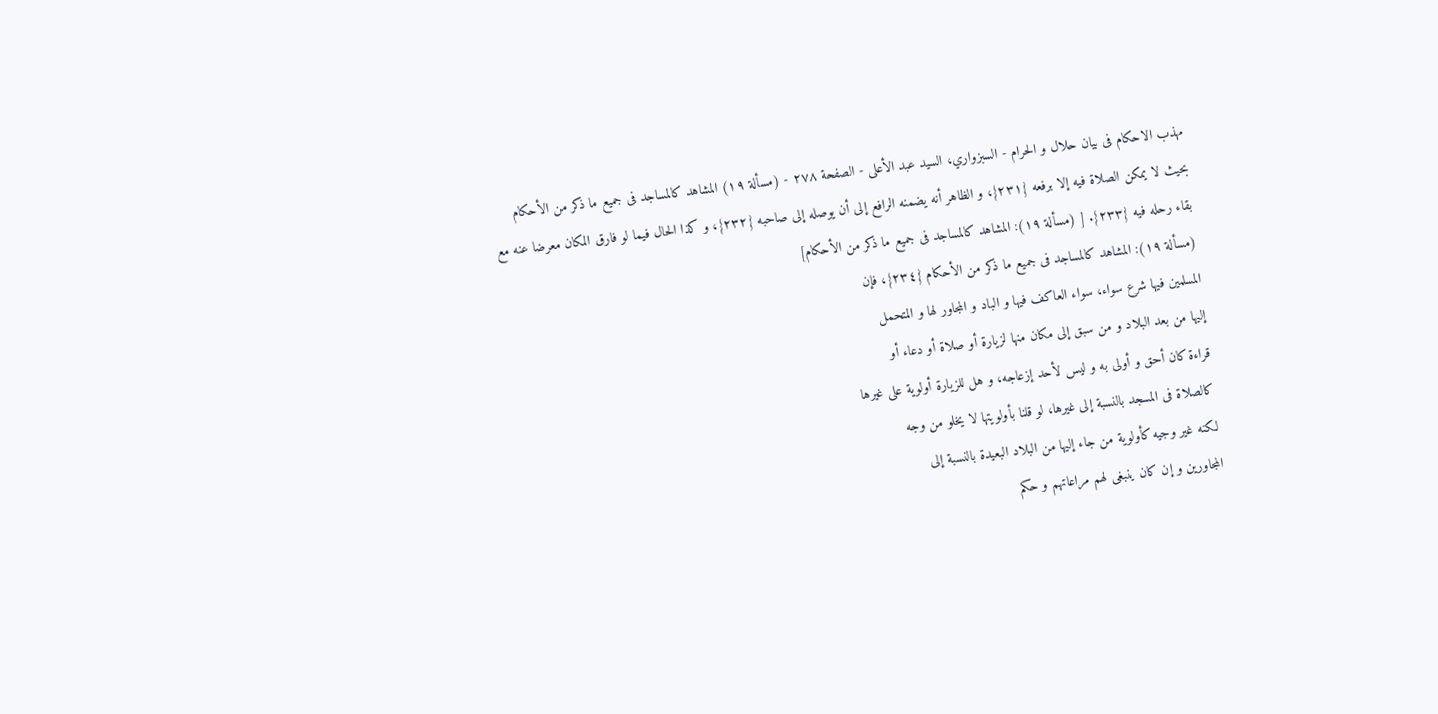مهذب الاحکام فی بیان حلال و الحرام - السبزواري، السيد عبد الأعلى - الصفحة ٢٧٨ - (مسألة ١٩) المشاهد کالمساجد فی جمیع ما ذکر من الأحکام
بحیث لا یمکن الصلاة فیه إلا برفعه {٢٣١}، و الظاهر أنه یضمنه الرافع إلی أن یوصله إلی صاحبه {٢٣٢}، و کذا الحال فیما لو فارق المکان معرضا عنه مع بقاء رحله فیه {٢٣٣}. [ (مسألة ١٩): المشاهد کالمساجد فی جمیع ما ذکر من الأحکام]
(مسألة ١٩): المشاهد کالمساجد فی جمیع ما ذکر من الأحکام {٢٣٤}، فإن
المسلمین فیها شرع سواء، سواء العاکف فیها و الباد و المجاور لها و المتحمل
إلیها من بعد البلاد و من سبق إلی مکان منها لزیارة أو صلاة أو دعاء أو
قراءة کان أحق و أولی به و لیس لأحد إزعاجه، و هل للزیارة أولویة علی غیرها
کالصلاة فی المسجد بالنسبة إلی غیرها، لو قلنا بأولویتها لا یخلو من وجه
لکنه غیر وجیه کأولویة من جاء إلیها من البلاد البعیدة بالنسبة إلی
المجاورین و إن کان ینبغی لهم مراعاتهم و حکم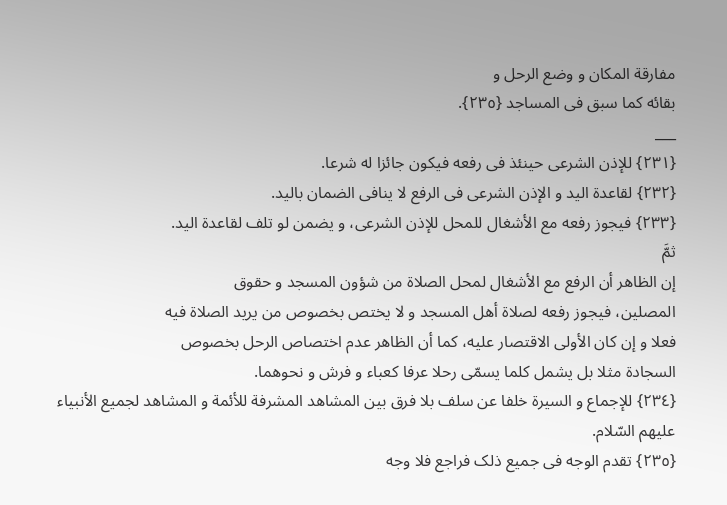مفارقة المکان و وضع الرحل و
بقائه کما سبق فی المساجد {٢٣٥}.
___
{٢٣١} للإذن الشرعی حینئذ فی رفعه فیکون جائزا له شرعا.
{٢٣٢} لقاعدة الید و الإذن الشرعی فی الرفع لا ینافی الضمان بالید.
{٢٣٣} فیجوز رفعه مع الأشغال للمحل للإذن الشرعی، و یضمن لو تلف لقاعدة الید.
ثمَّ
إن الظاهر أن الرفع مع الأشغال لمحل الصلاة من شؤون المسجد و حقوق
المصلین، فیجوز رفعه لصلاة أهل المسجد و لا یختص بخصوص من یرید الصلاة فیه
فعلا و إن کان الأولی الاقتصار علیه، کما أن الظاهر عدم اختصاص الرحل بخصوص
السجادة مثلا بل یشمل کلما یسمّی رحلا عرفا کعباء و فرش و نحوهما.
{٢٣٤} للإجماع و السیرة خلفا عن سلف بلا فرق بین المشاهد المشرفة للأئمة و المشاهد لجمیع الأنبیاء علیهم السّلام.
{٢٣٥} تقدم الوجه فی جمیع ذلک فراجع فلا وجه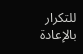للتکرار بالإعادة